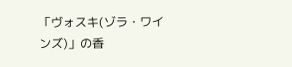「ヴォスキ(ゾラ・ワインズ)」の香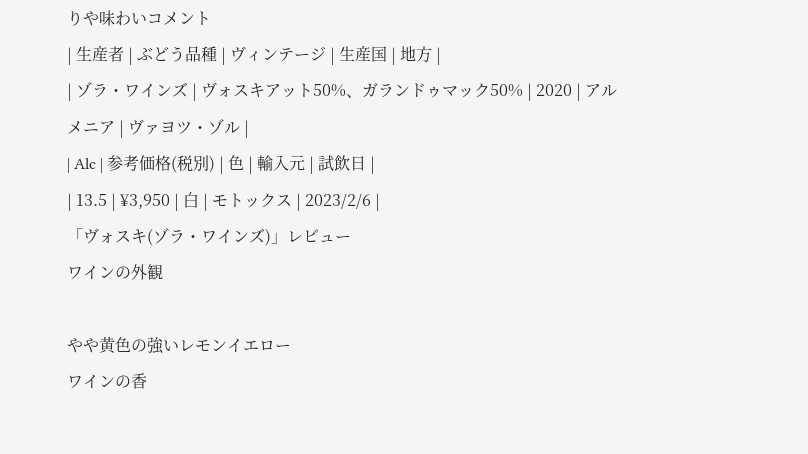りや味わいコメント
| 生産者 | ぶどう品種 | ヴィンテージ | 生産国 | 地方 |
| ゾラ・ワインズ | ヴォスキアット50%、ガランドゥマック50% | 2020 | アルメニア | ヴァヨツ・ゾル |
| Alc | 参考価格(税別) | 色 | 輸入元 | 試飲日 |
| 13.5 | ¥3,950 | 白 | モトックス | 2023/2/6 |
「ヴォスキ(ゾラ・ワインズ)」レビュー
ワインの外観

やや黄色の強いレモンイエロー
ワインの香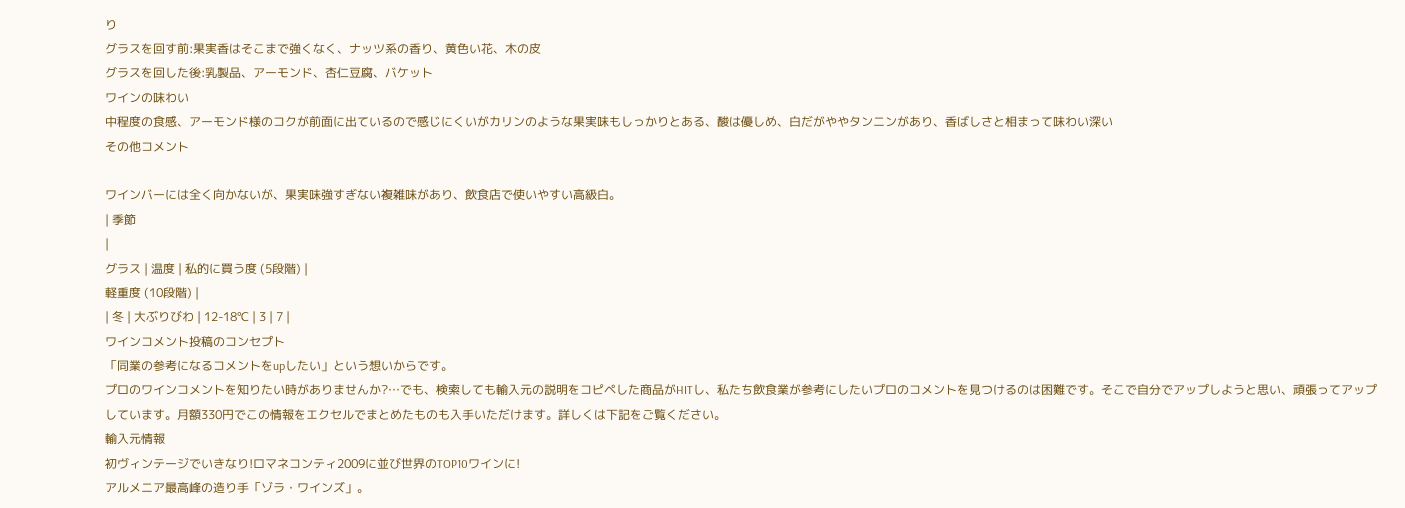り
グラスを回す前:果実香はそこまで強くなく、ナッツ系の香り、黄色い花、木の皮
グラスを回した後:乳製品、アーモンド、杏仁豆腐、バケット
ワインの味わい
中程度の食感、アーモンド様のコクが前面に出ているので感じにくいがカリンのような果実味もしっかりとある、酸は優しめ、白だがややタンニンがあり、香ばしさと相まって味わい深い
その他コメント

ワインバーには全く向かないが、果実味強すぎない複雑味があり、飲食店で使いやすい高級白。
| 季節
|
グラス | 温度 | 私的に買う度 (5段階) |
軽重度 (10段階) |
| 冬 | 大ぶりびわ | 12-18℃ | 3 | 7 |
ワインコメント投稿のコンセプト
「同業の参考になるコメントをupしたい」という想いからです。
プロのワインコメントを知りたい時がありませんか?…でも、検索しても輸入元の説明をコピペした商品がHITし、私たち飲食業が参考にしたいプロのコメントを見つけるのは困難です。そこで自分でアップしようと思い、頑張ってアップしています。月額330円でこの情報をエクセルでまとめたものも入手いただけます。詳しくは下記をご覧ください。
輸入元情報
初ヴィンテージでいきなり!ロマネコンティ2009に並び世界のTOP10ワインに!
アルメニア最高峰の造り手「ゾラ・ワインズ」。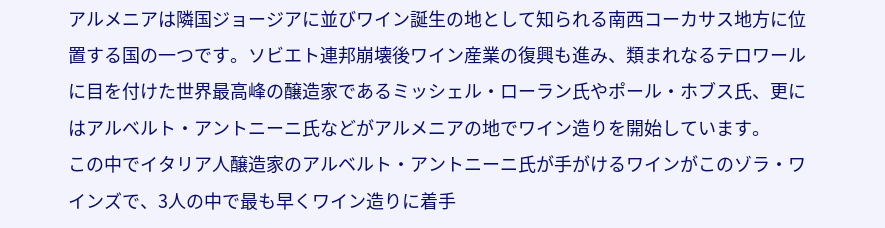アルメニアは隣国ジョージアに並びワイン誕生の地として知られる南西コーカサス地方に位置する国の一つです。ソビエト連邦崩壊後ワイン産業の復興も進み、類まれなるテロワールに目を付けた世界最高峰の醸造家であるミッシェル・ローラン氏やポール・ホブス氏、更にはアルベルト・アントニーニ氏などがアルメニアの地でワイン造りを開始しています。
この中でイタリア人醸造家のアルベルト・アントニーニ氏が手がけるワインがこのゾラ・ワインズで、3人の中で最も早くワイン造りに着手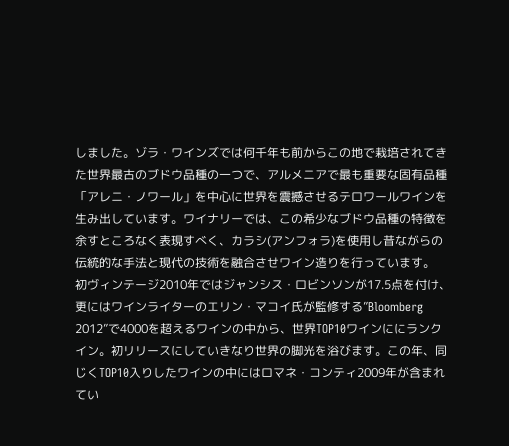しました。ゾラ・ワインズでは何千年も前からこの地で栽培されてきた世界最古のブドウ品種の一つで、アルメニアで最も重要な固有品種「アレニ・ノワール」を中心に世界を震撼させるテロワールワインを生み出しています。ワイナリーでは、この希少なブドウ品種の特徴を余すところなく表現すべく、カラシ(アンフォラ)を使用し昔ながらの伝統的な手法と現代の技術を融合させワイン造りを行っています。
初ヴィンテージ2010年ではジャンシス・ロビンソンが17.5点を付け、更にはワインライターのエリン・マコイ氏が監修する”Bloomberg 2012”で4000を超えるワインの中から、世界TOP10ワインににランクイン。初リリースにしていきなり世界の脚光を浴びます。この年、同じくTOP10入りしたワインの中にはロマネ・コンティ2009年が含まれてい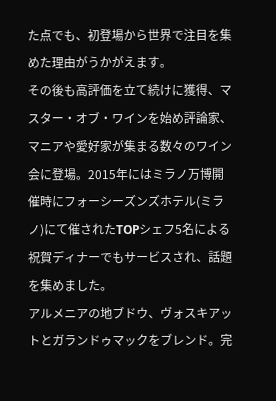た点でも、初登場から世界で注目を集めた理由がうかがえます。
その後も高評価を立て続けに獲得、マスター・オブ・ワインを始め評論家、マニアや愛好家が集まる数々のワイン会に登場。2015年にはミラノ万博開催時にフォーシーズンズホテル(ミラノ)にて催されたTOPシェフ5名による祝賀ディナーでもサービスされ、話題を集めました。
アルメニアの地ブドウ、ヴォスキアットとガランドゥマックをブレンド。完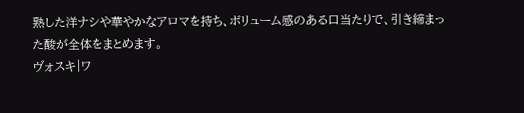熟した洋ナシや華やかなアロマを持ち、ボリューム感のある口当たりで、引き締まった酸が全体をまとめます。
ヴォスキ|ワ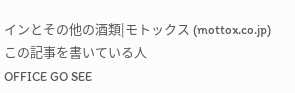インとその他の酒類|モトックス (mottox.co.jp)
この記事を書いている人
OFFICE GO SEE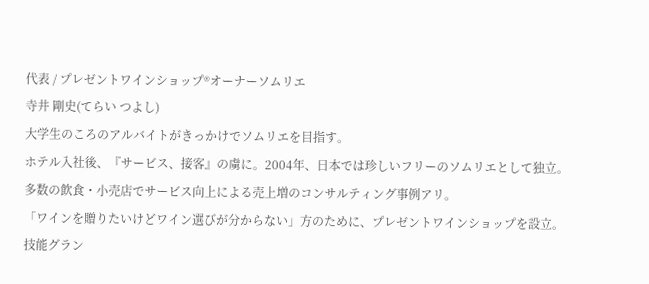代表 / プレゼントワインショップ®オーナーソムリエ
寺井 剛史(てらい つよし)
大学生のころのアルバイトがきっかけでソムリエを目指す。
ホテル入社後、『サービス、接客』の虜に。2004年、日本では珍しいフリーのソムリエとして独立。
多数の飲食・小売店でサービス向上による売上増のコンサルティング事例アリ。
「ワインを贈りたいけどワイン選びが分からない」方のために、プレゼントワインショップを設立。
技能グラン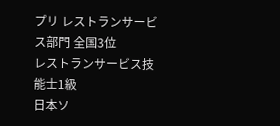プリ レストランサービス部門 全国3位
レストランサービス技能士1級
日本ソ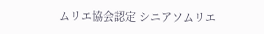ムリエ協会認定 シニアソムリエ